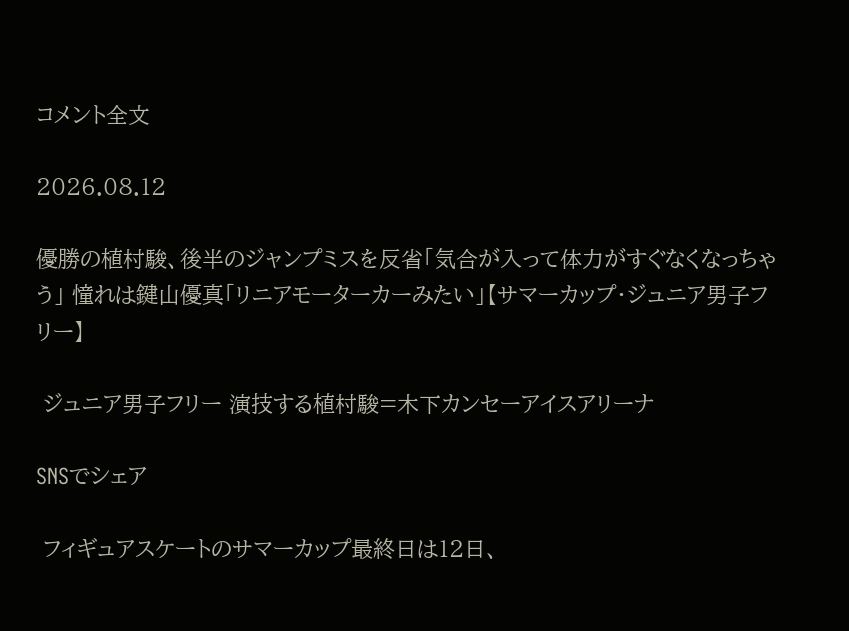コメント全文

2026.08.12

優勝の植村駿、後半のジャンプミスを反省「気合が入って体力がすぐなくなっちゃう」 憧れは鍵山優真「リニアモーターカーみたい」【サマーカップ・ジュニア男子フリー】

 ジュニア男子フリー 演技する植村駿=木下カンセーアイスアリーナ

SNSでシェア

 フィギュアスケートのサマーカップ最終日は12日、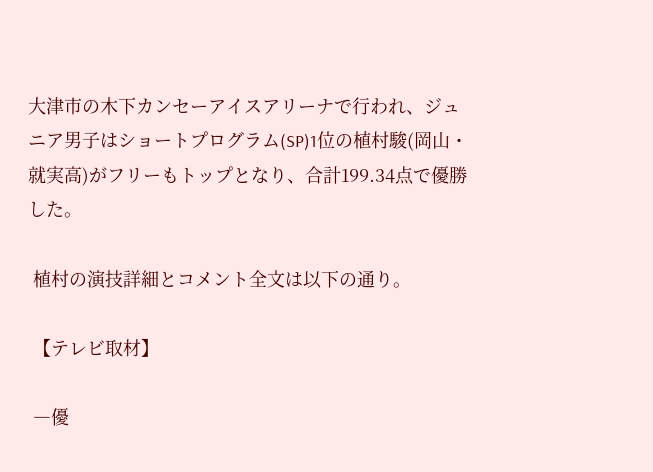大津市の木下カンセーアイスアリーナで行われ、ジュニア男子はショートプログラム(SP)1位の植村駿(岡山・就実高)がフリーもトップとなり、合計199.34点で優勝した。

 植村の演技詳細とコメント全文は以下の通り。

 【テレビ取材】

 ―優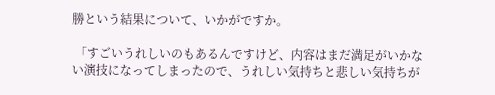勝という結果について、いかがですか。

 「すごいうれしいのもあるんですけど、内容はまだ満足がいかない演技になってしまったので、うれしい気持ちと悲しい気持ちが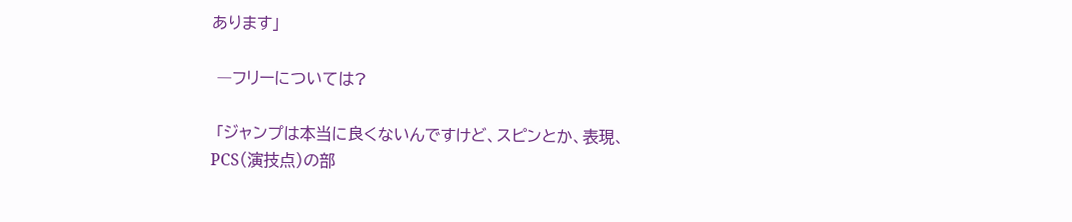あります」

 ―フリーについては?

 「ジャンプは本当に良くないんですけど、スピンとか、表現、PCS(演技点)の部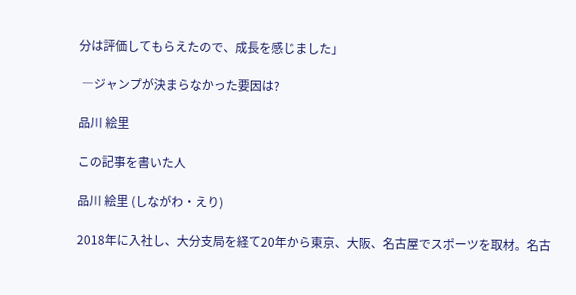分は評価してもらえたので、成長を感じました」

 ―ジャンプが決まらなかった要因は?

品川 絵里

この記事を書いた人

品川 絵里 (しながわ・えり)

2018年に入社し、大分支局を経て20年から東京、大阪、名古屋でスポーツを取材。名古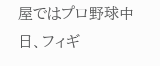屋ではプロ野球中日、フィギ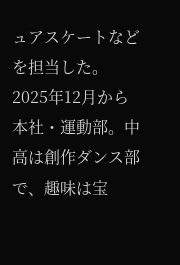ュアスケートなどを担当した。2025年12月から本社・運動部。中高は創作ダンス部で、趣味は宝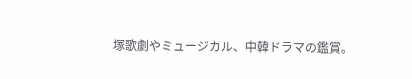塚歌劇やミュージカル、中韓ドラマの鑑賞。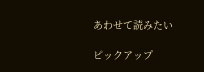あわせて読みたい

ピックアップ